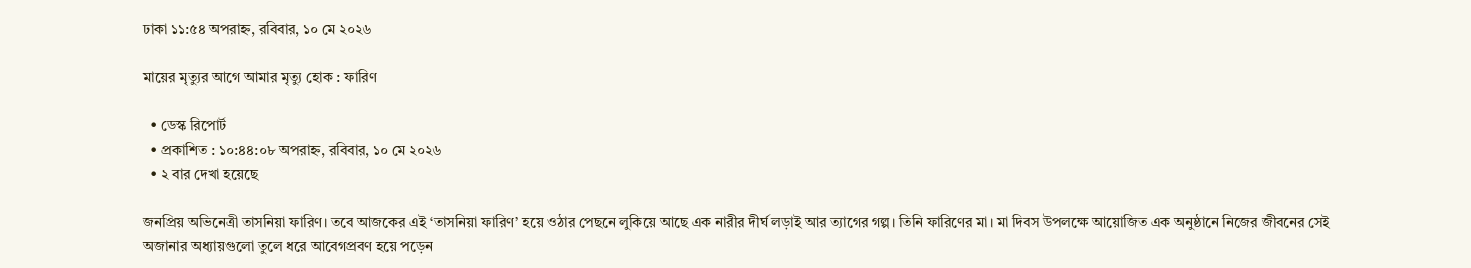ঢাকা ১১:৫৪ অপরাহ্ন, রবিবার, ১০ মে ২০২৬

মায়ের মৃত্যুর আগে আমার মৃত্যু হোক : ফারিণ

  • ডেস্ক রিপোর্ট
  • প্রকাশিত : ১০:৪৪:০৮ অপরাহ্ন, রবিবার, ১০ মে ২০২৬
  • ২ বার দেখা হয়েছে

জনপ্রিয় অভিনেত্রী তাসনিয়া ফারিণ। তবে আজকের এই ‘তাসনিয়া ফারিণ’ হয়ে ওঠার পেছনে লুকিয়ে আছে এক নারীর দীর্ঘ লড়াই আর ত্যাগের গল্প। তিনি ফারিণের মা। মা দিবস উপলক্ষে আয়োজিত এক অনুষ্ঠানে নিজের জীবনের সেই অজানার অধ্যায়গুলো তুলে ধরে আবেগপ্রবণ হয়ে পড়েন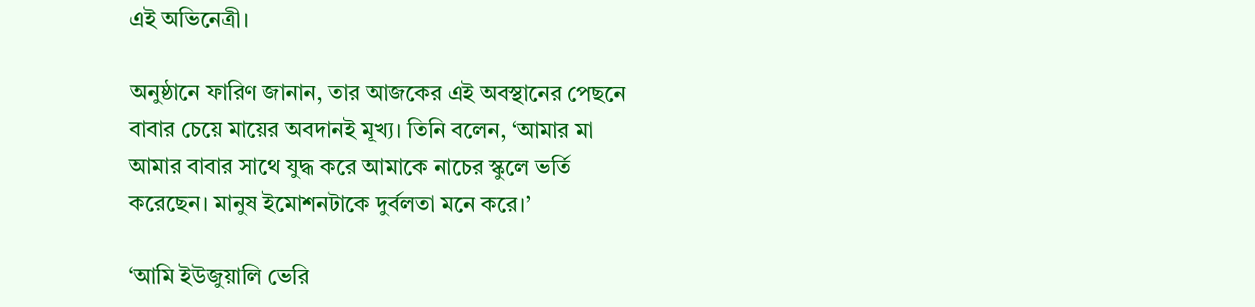এই অভিনেত্রী।

অনুষ্ঠানে ফারিণ জানান, তার আজকের এই অবস্থানের পেছনে বাবার চেয়ে মায়ের অবদানই মূখ্য। তিনি বলেন, ‘আমার মা আমার বাবার সাথে যুদ্ধ করে আমাকে নাচের স্কুলে ভর্তি করেছেন। মানুষ ইমোশনটাকে দুর্বলতা মনে করে।’

‘আমি ইউজুয়ালি ভেরি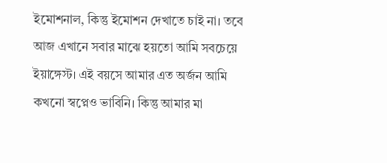ইমোশনাল, কিন্তু ইমোশন দেখাতে চাই না। তবে আজ এখানে সবার মাঝে হয়তো আমি সবচেয়ে ইয়াঙ্গেস্ট। এই বয়সে আমার এত অর্জন আমি কখনো স্বপ্নেও ভাবিনি। কিন্তু আমার মা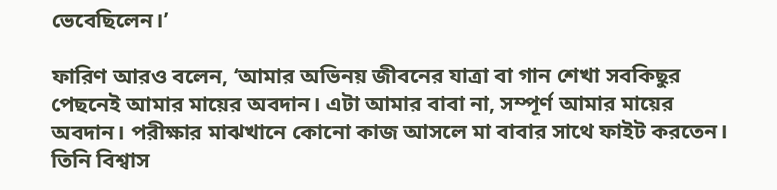ভেবেছিলেন।’

ফারিণ আরও বলেন, ‘আমার অভিনয় জীবনের যাত্রা বা গান শেখা সবকিছুর পেছনেই আমার মায়ের অবদান। এটা আমার বাবা না, সম্পূর্ণ আমার মায়ের অবদান। পরীক্ষার মাঝখানে কোনো কাজ আসলে মা বাবার সাথে ফাইট করতেন। তিনি বিশ্বাস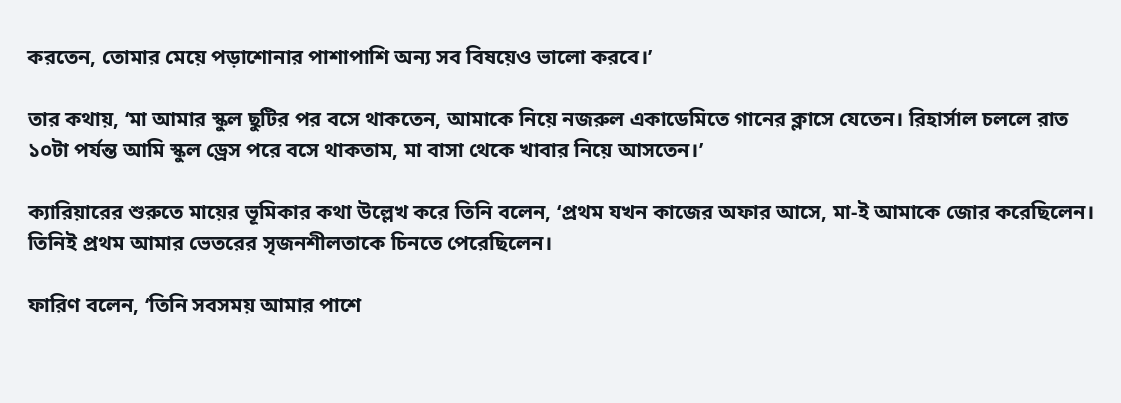করতেন, তোমার মেয়ে পড়াশোনার পাশাপাশি অন্য সব বিষয়েও ভালো করবে।’

তার কথায়, ‘মা আমার স্কুল ছুটির পর বসে থাকতেন, আমাকে নিয়ে নজরুল একাডেমিতে গানের ক্লাসে যেতেন। রিহার্সাল চললে রাত ১০টা পর্যন্ত আমি স্কুল ড্রেস পরে বসে থাকতাম, মা বাসা থেকে খাবার নিয়ে আসতেন।’

ক্যারিয়ারের শুরুতে মায়ের ভূমিকার কথা উল্লেখ করে তিনি বলেন, ‘প্রথম যখন কাজের অফার আসে, মা-ই আমাকে জোর করেছিলেন। তিনিই প্রথম আমার ভেতরের সৃজনশীলতাকে চিনতে পেরেছিলেন।

ফারিণ বলেন, ‘তিনি সবসময় আমার পাশে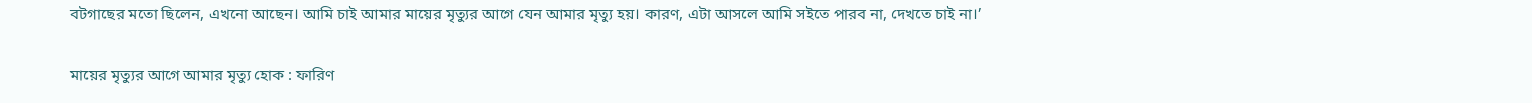বটগাছের মতো ছিলেন, এখনো আছেন। আমি চাই আমার মায়ের মৃত্যুর আগে যেন আমার মৃত্যু হয়। কারণ, এটা আসলে আমি সইতে পারব না, দেখতে চাই না।’

মায়ের মৃত্যুর আগে আমার মৃত্যু হোক : ফারিণ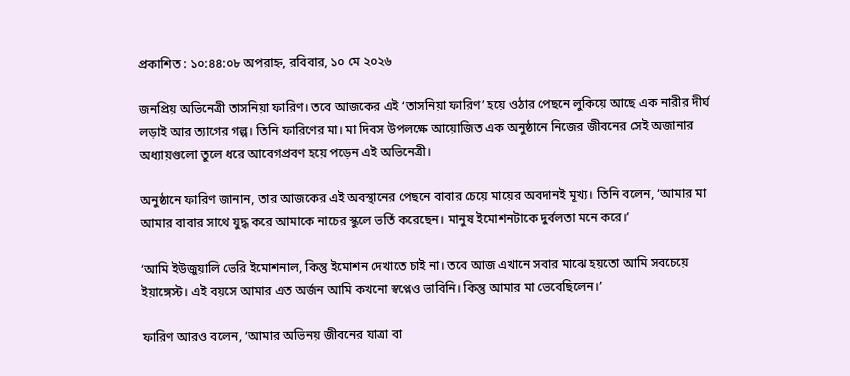প্রকাশিত : ১০:৪৪:০৮ অপরাহ্ন, রবিবার, ১০ মে ২০২৬

জনপ্রিয় অভিনেত্রী তাসনিয়া ফারিণ। তবে আজকের এই ‘তাসনিয়া ফারিণ’ হয়ে ওঠার পেছনে লুকিয়ে আছে এক নারীর দীর্ঘ লড়াই আর ত্যাগের গল্প। তিনি ফারিণের মা। মা দিবস উপলক্ষে আয়োজিত এক অনুষ্ঠানে নিজের জীবনের সেই অজানার অধ্যায়গুলো তুলে ধরে আবেগপ্রবণ হয়ে পড়েন এই অভিনেত্রী।

অনুষ্ঠানে ফারিণ জানান, তার আজকের এই অবস্থানের পেছনে বাবার চেয়ে মায়ের অবদানই মূখ্য। তিনি বলেন, ‘আমার মা আমার বাবার সাথে যুদ্ধ করে আমাকে নাচের স্কুলে ভর্তি করেছেন। মানুষ ইমোশনটাকে দুর্বলতা মনে করে।’

‘আমি ইউজুয়ালি ভেরি ইমোশনাল, কিন্তু ইমোশন দেখাতে চাই না। তবে আজ এখানে সবার মাঝে হয়তো আমি সবচেয়ে ইয়াঙ্গেস্ট। এই বয়সে আমার এত অর্জন আমি কখনো স্বপ্নেও ভাবিনি। কিন্তু আমার মা ভেবেছিলেন।’

ফারিণ আরও বলেন, ‘আমার অভিনয় জীবনের যাত্রা বা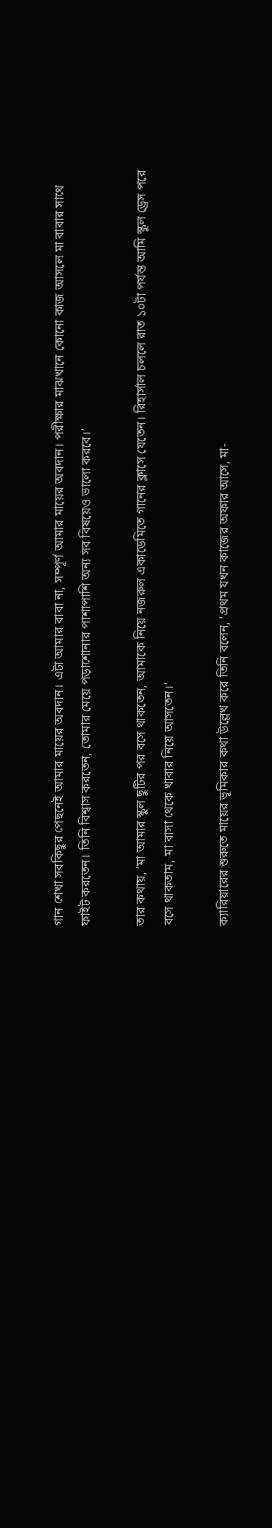গান শেখা সবকিছুর পেছনেই আমার মায়ের অবদান। এটা আমার বাবা না, সম্পূর্ণ আমার মায়ের অবদান। পরীক্ষার মাঝখানে কোনো কাজ আসলে মা বাবার সাথে ফাইট করতেন। তিনি বিশ্বাস করতেন, তোমার মেয়ে পড়াশোনার পাশাপাশি অন্য সব বিষয়েও ভালো করবে।’

তার কথায়, ‘মা আমার স্কুল ছুটির পর বসে থাকতেন, আমাকে নিয়ে নজরুল একাডেমিতে গানের ক্লাসে যেতেন। রিহার্সাল চললে রাত ১০টা পর্যন্ত আমি স্কুল ড্রেস পরে বসে থাকতাম, মা বাসা থেকে খাবার নিয়ে আসতেন।’

ক্যারিয়ারের শুরুতে মায়ের ভূমিকার কথা উল্লেখ করে তিনি বলেন, ‘প্রথম যখন কাজের অফার আসে, মা-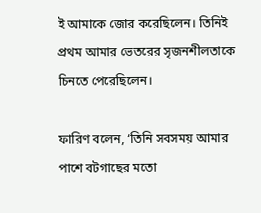ই আমাকে জোর করেছিলেন। তিনিই প্রথম আমার ভেতরের সৃজনশীলতাকে চিনতে পেরেছিলেন।

ফারিণ বলেন, ‘তিনি সবসময় আমার পাশে বটগাছের মতো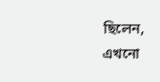ছিলেন, এখনো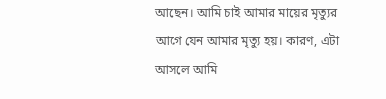আছেন। আমি চাই আমার মায়ের মৃত্যুর আগে যেন আমার মৃত্যু হয়। কারণ, এটা আসলে আমি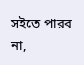সইতে পারব না,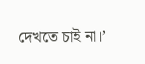দেখতে চাই না।’